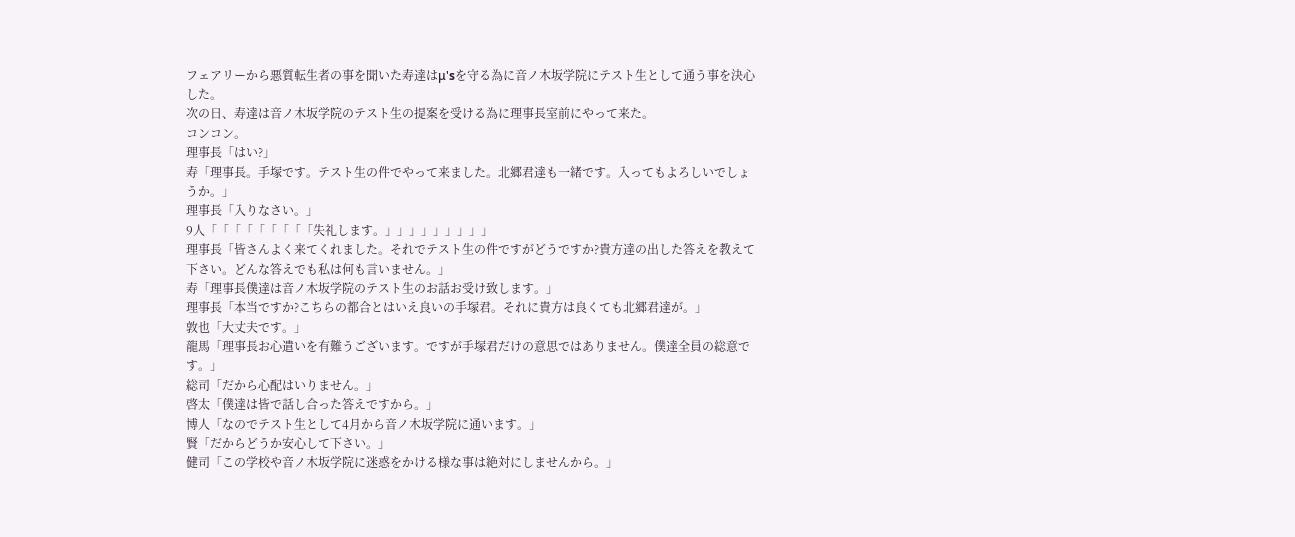フェアリーから悪質転生者の事を聞いた寿達はμ'sを守る為に音ノ木坂学院にテスト生として通う事を決心した。
次の日、寿達は音ノ木坂学院のテスト生の提案を受ける為に理事長室前にやって来た。
コンコン。
理事長「はい?」
寿「理事長。手塚です。テスト生の件でやって来ました。北郷君達も一緒です。入ってもよろしいでしょうか。」
理事長「入りなさい。」
9人「「「「「「「「「失礼します。」」」」」」」」」
理事長「皆さんよく来てくれました。それでテスト生の件ですがどうですか?貴方達の出した答えを教えて下さい。どんな答えでも私は何も言いません。」
寿「理事長僕達は音ノ木坂学院のテスト生のお話お受け致します。」
理事長「本当ですか?こちらの都合とはいえ良いの手塚君。それに貴方は良くても北郷君達が。」
敦也「大丈夫です。」
龍馬「理事長お心遣いを有難うございます。ですが手塚君だけの意思ではありません。僕達全員の総意です。」
総司「だから心配はいりません。」
啓太「僕達は皆で話し合った答えですから。」
博人「なのでテスト生として4月から音ノ木坂学院に通います。」
賢「だからどうか安心して下さい。」
健司「この学校や音ノ木坂学院に迷惑をかける様な事は絶対にしませんから。」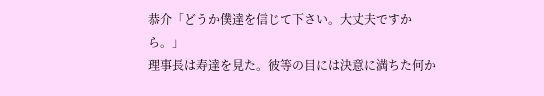恭介「どうか僕達を信じて下さい。大丈夫ですから。」
理事長は寿達を見た。彼等の目には決意に満ちた何か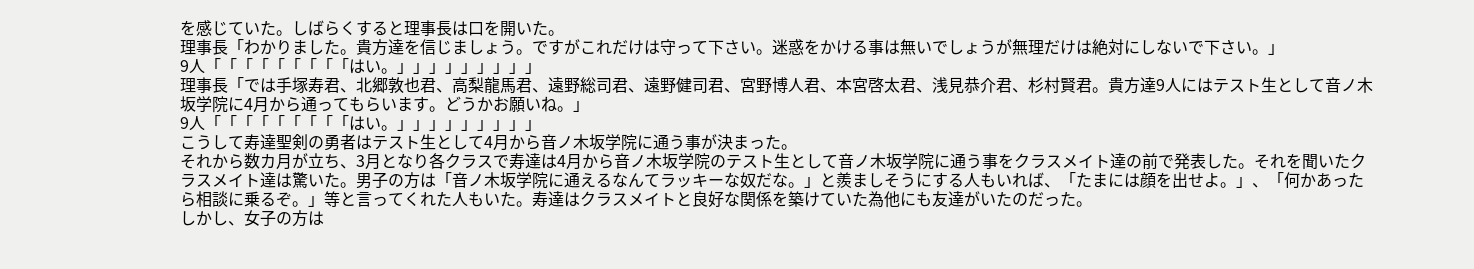を感じていた。しばらくすると理事長は口を開いた。
理事長「わかりました。貴方達を信じましょう。ですがこれだけは守って下さい。迷惑をかける事は無いでしょうが無理だけは絶対にしないで下さい。」
9人「「「「「「「「「はい。」」」」」」」」」
理事長「では手塚寿君、北郷敦也君、高梨龍馬君、遠野総司君、遠野健司君、宮野博人君、本宮啓太君、浅見恭介君、杉村賢君。貴方達9人にはテスト生として音ノ木坂学院に4月から通ってもらいます。どうかお願いね。」
9人「「「「「「「「「はい。」」」」」」」」」
こうして寿達聖剣の勇者はテスト生として4月から音ノ木坂学院に通う事が決まった。
それから数カ月が立ち、3月となり各クラスで寿達は4月から音ノ木坂学院のテスト生として音ノ木坂学院に通う事をクラスメイト達の前で発表した。それを聞いたクラスメイト達は驚いた。男子の方は「音ノ木坂学院に通えるなんてラッキーな奴だな。」と羨ましそうにする人もいれば、「たまには顔を出せよ。」、「何かあったら相談に乗るぞ。」等と言ってくれた人もいた。寿達はクラスメイトと良好な関係を築けていた為他にも友達がいたのだった。
しかし、女子の方は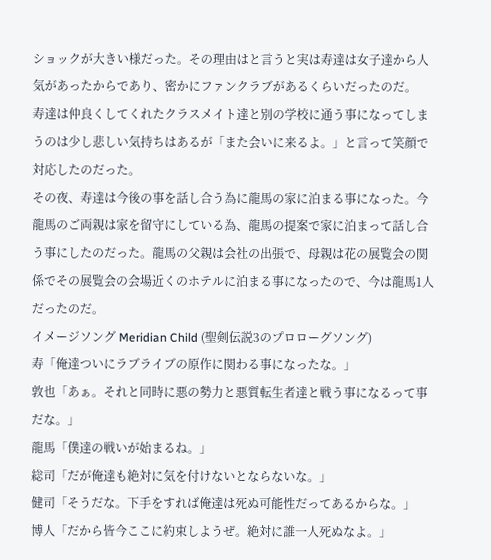ショックが大きい様だった。その理由はと言うと実は寿達は女子達から人気があったからであり、密かにファンクラブがあるくらいだったのだ。
寿達は仲良くしてくれたクラスメイト達と別の学校に通う事になってしまうのは少し悲しい気持ちはあるが「また会いに来るよ。」と言って笑顔で対応したのだった。
その夜、寿達は今後の事を話し合う為に龍馬の家に泊まる事になった。今龍馬のご両親は家を留守にしている為、龍馬の提案で家に泊まって話し合う事にしたのだった。龍馬の父親は会社の出張で、母親は花の展覧会の関係でその展覧会の会場近くのホテルに泊まる事になったので、今は龍馬1人だったのだ。
イメージソング Meridian Child (聖剣伝説3のプロローグソング)
寿「俺達ついにラブライブの原作に関わる事になったな。」
敦也「あぁ。それと同時に悪の勢力と悪質転生者達と戦う事になるって事だな。」
龍馬「僕達の戦いが始まるね。」
総司「だが俺達も絶対に気を付けないとならないな。」
健司「そうだな。下手をすれば俺達は死ぬ可能性だってあるからな。」
博人「だから皆今ここに約束しようぜ。絶対に誰一人死ぬなよ。」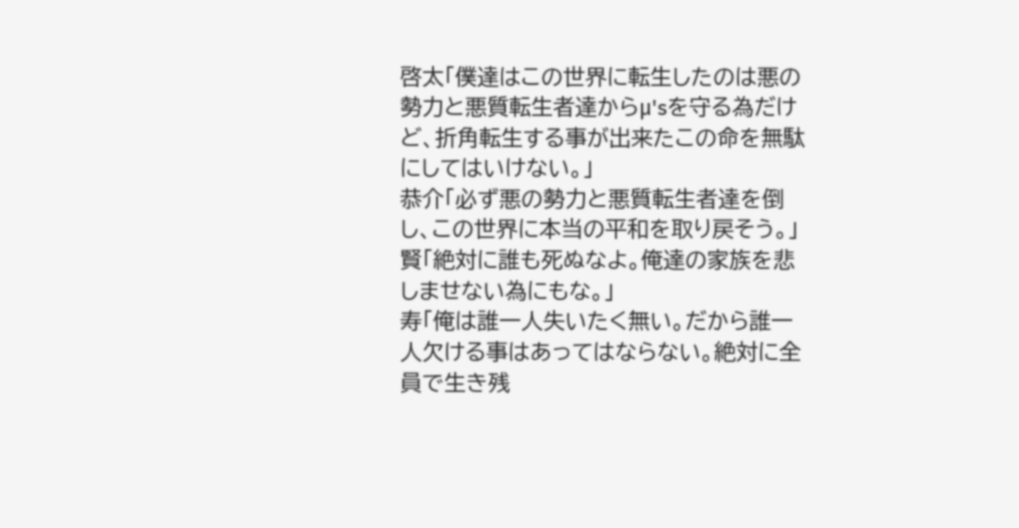啓太「僕達はこの世界に転生したのは悪の勢力と悪質転生者達からμ'sを守る為だけど、折角転生する事が出来たこの命を無駄にしてはいけない。」
恭介「必ず悪の勢力と悪質転生者達を倒し、この世界に本当の平和を取り戻そう。」
賢「絶対に誰も死ぬなよ。俺達の家族を悲しませない為にもな。」
寿「俺は誰一人失いたく無い。だから誰一人欠ける事はあってはならない。絶対に全員で生き残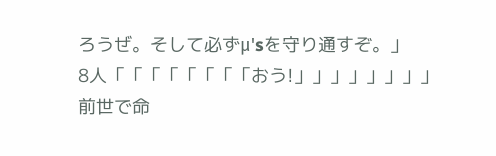ろうぜ。そして必ずμ'sを守り通すぞ。」
8人「「「「「「「「おう!」」」」」」」」
前世で命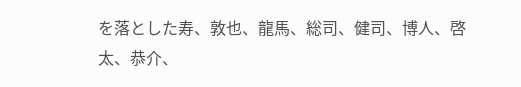を落とした寿、敦也、龍馬、総司、健司、博人、啓太、恭介、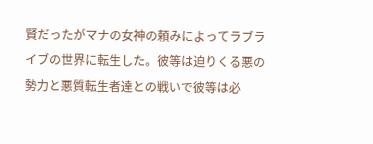賢だったがマナの女神の頼みによってラブライブの世界に転生した。彼等は迫りくる悪の勢力と悪質転生者達との戦いで彼等は必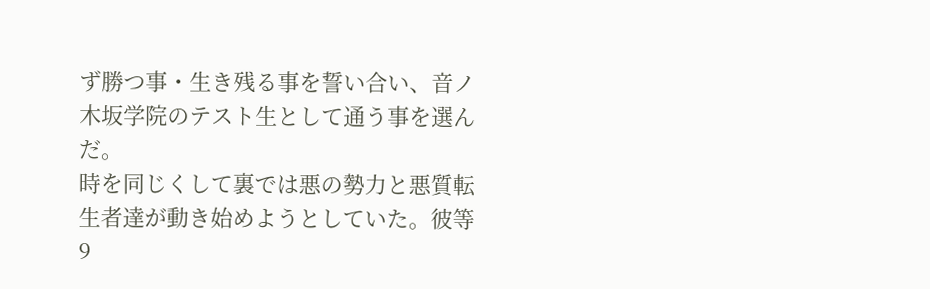ず勝つ事・生き残る事を誓い合い、音ノ木坂学院のテスト生として通う事を選んだ。
時を同じくして裏では悪の勢力と悪質転生者達が動き始めようとしていた。彼等9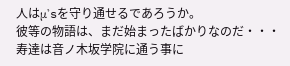人はμ'sを守り通せるであろうか。
彼等の物語は、まだ始まったばかりなのだ・・・
寿達は音ノ木坂学院に通う事に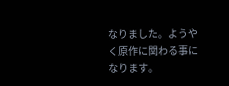なりました。ようやく原作に関わる事になります。